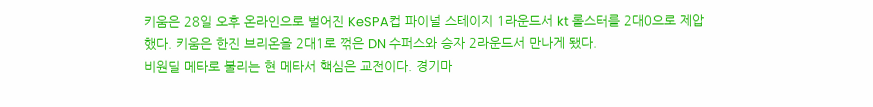키움은 28일 오후 온라인으로 벌어진 KeSPA컵 파이널 스테이지 1라운드서 kt 롤스터를 2대0으로 제압했다. 키움은 한진 브리온을 2대1로 꺾은 DN 수퍼스와 승자 2라운드서 만나게 됐다.
비원딜 메타로 불리는 현 메타서 핵심은 교전이다. 경기마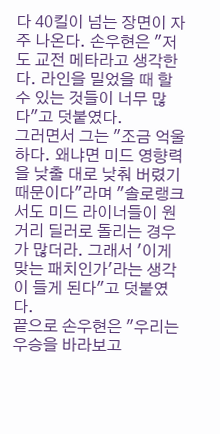다 40킬이 넘는 장면이 자주 나온다. 손우현은 "저도 교전 메타라고 생각한다. 라인을 밀었을 때 할 수 있는 것들이 너무 많다"고 덧붙였다.
그러면서 그는 "조금 억울하다. 왜냐면 미드 영향력을 낮출 대로 낮춰 버렸기 때문이다"라며 "솔로랭크서도 미드 라이너들이 원거리 딜러로 돌리는 경우가 많더라. 그래서 '이게 맞는 패치인가'라는 생각이 들게 된다"고 덧붙였다.
끝으로 손우현은 "우리는 우승을 바라보고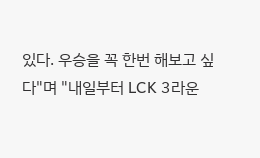있다. 우승을 꼭 한번 해보고 싶다"며 "내일부터 LCK 3라운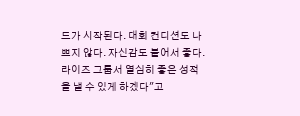드가 시작된다. 대회 컨디션도 나쁘지 않다. 자신감도 붙어서 좋다. 라이즈 그룹서 열심히 좋은 성적을 낼 수 있게 하겠다"고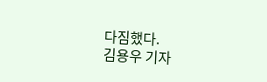다짐했다.
김용우 기자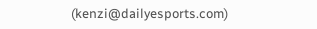(kenzi@dailyesports.com)